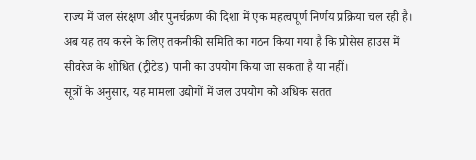राज्य में जल संरक्षण और पुनर्चक्रण की दिशा में एक महत्वपूर्ण निर्णय प्रक्रिया चल रही है। अब यह तय करने के लिए तकनीकी समिति का गठन किया गया है कि प्रोसेस हाउस में सीवरेज के शोधित (ट्रीटेड) पानी का उपयोग किया जा सकता है या नहीं।
सूत्रों के अनुसार, यह मामला उद्योगों में जल उपयोग को अधिक सतत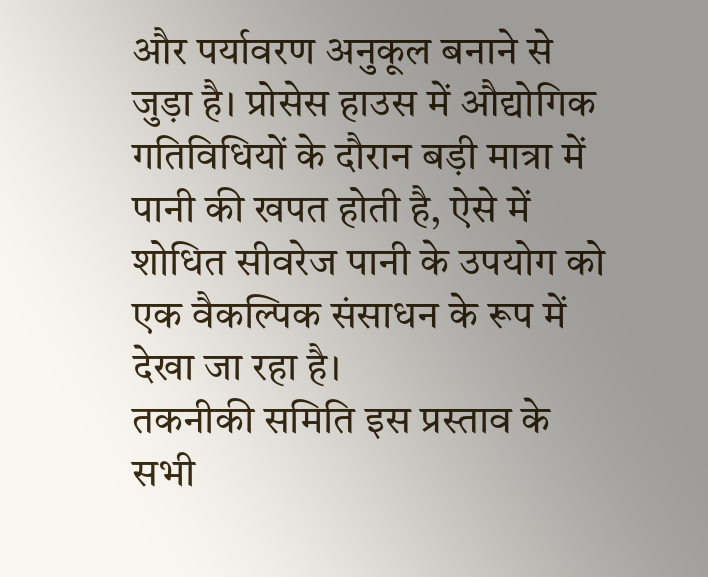और पर्यावरण अनुकूल बनाने से जुड़ा है। प्रोसेस हाउस में औद्योगिक गतिविधियों के दौरान बड़ी मात्रा में पानी की खपत होती है, ऐसे में शोधित सीवरेज पानी के उपयोग को एक वैकल्पिक संसाधन के रूप में देखा जा रहा है।
तकनीकी समिति इस प्रस्ताव के सभी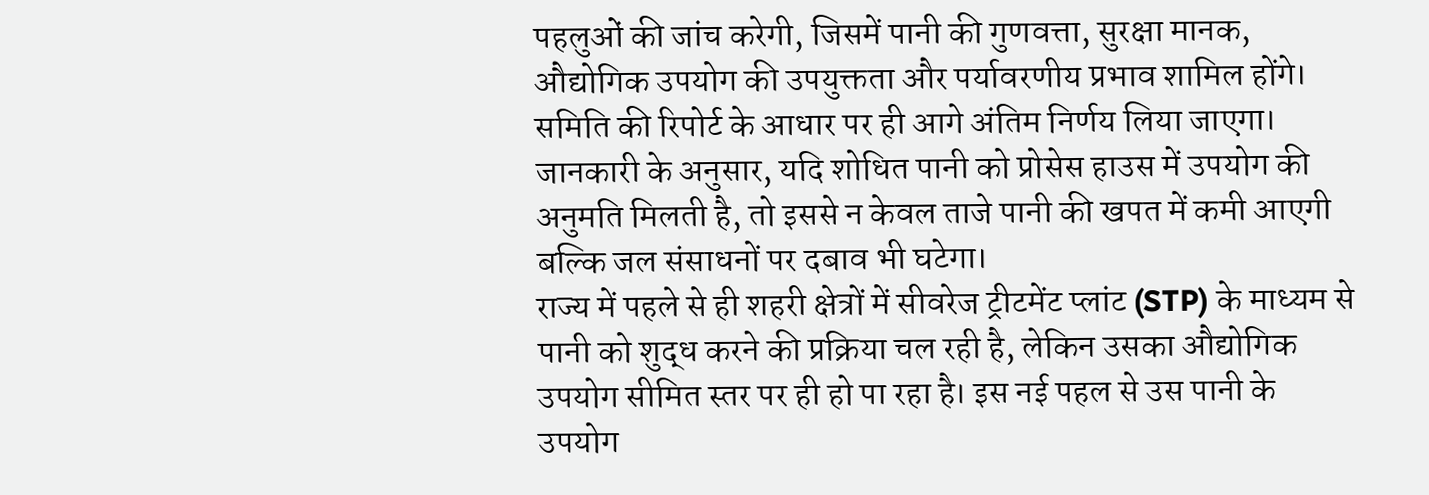पहलुओं की जांच करेगी, जिसमें पानी की गुणवत्ता, सुरक्षा मानक, औद्योगिक उपयोग की उपयुक्तता और पर्यावरणीय प्रभाव शामिल होंगे। समिति की रिपोर्ट के आधार पर ही आगे अंतिम निर्णय लिया जाएगा।
जानकारी के अनुसार, यदि शोधित पानी को प्रोसेस हाउस में उपयोग की अनुमति मिलती है, तो इससे न केवल ताजे पानी की खपत में कमी आएगी बल्कि जल संसाधनों पर दबाव भी घटेगा।
राज्य में पहले से ही शहरी क्षेत्रों में सीवरेज ट्रीटमेंट प्लांट (STP) के माध्यम से पानी को शुद्ध करने की प्रक्रिया चल रही है, लेकिन उसका औद्योगिक उपयोग सीमित स्तर पर ही हो पा रहा है। इस नई पहल से उस पानी के उपयोग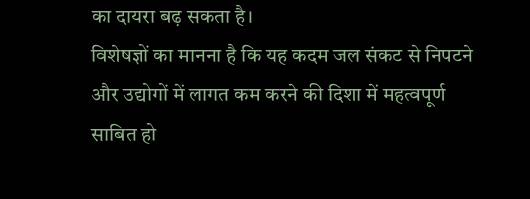का दायरा बढ़ सकता है।
विशेषज्ञों का मानना है कि यह कदम जल संकट से निपटने और उद्योगों में लागत कम करने की दिशा में महत्वपूर्ण साबित हो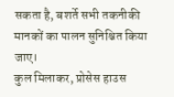सकता है, बशर्ते सभी तकनीकी मानकों का पालन सुनिश्चित किया जाए।
कुल मिलाकर, प्रोसेस हाउस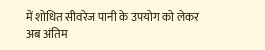में शोधित सीवरेज पानी के उपयोग को लेकर अब अंतिम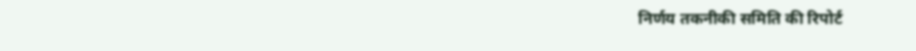निर्णय तकनीकी समिति की रिपोर्ट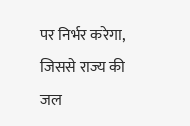पर निर्भर करेगा, जिससे राज्य की जल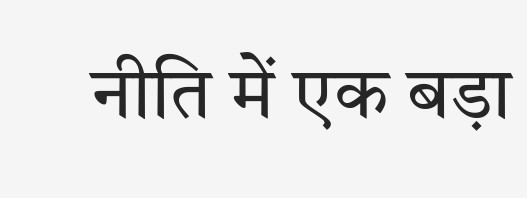नीति में एक बड़ा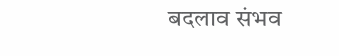बदलाव संभव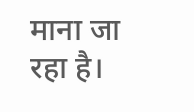माना जा रहा है।